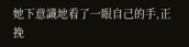她下意識地看了一眼自己的手,正挽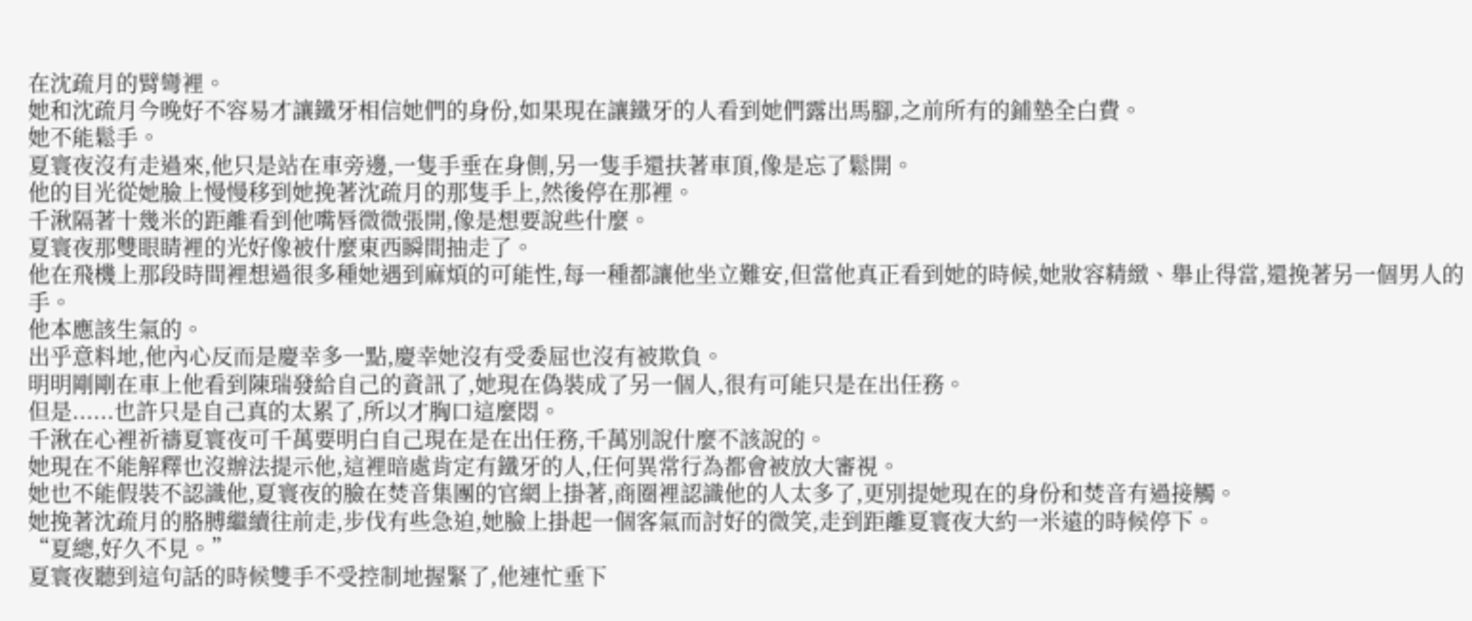在沈疏月的臂彎裡。
她和沈疏月今晚好不容易才讓鐵牙相信她們的身份,如果現在讓鐵牙的人看到她們露出馬腳,之前所有的鋪墊全白費。
她不能鬆手。
夏寰夜沒有走過來,他只是站在車旁邊,一隻手垂在身側,另一隻手還扶著車頂,像是忘了鬆開。
他的目光從她臉上慢慢移到她挽著沈疏月的那隻手上,然後停在那裡。
千湫隔著十幾米的距離看到他嘴唇微微張開,像是想要說些什麼。
夏寰夜那雙眼睛裡的光好像被什麼東西瞬間抽走了。
他在飛機上那段時間裡想過很多種她遇到麻煩的可能性,每一種都讓他坐立難安,但當他真正看到她的時候,她妝容精緻、舉止得當,還挽著另一個男人的手。
他本應該生氣的。
出乎意料地,他內心反而是慶幸多一點,慶幸她沒有受委屈也沒有被欺負。
明明剛剛在車上他看到陳瑞發給自己的資訊了,她現在偽裝成了另一個人,很有可能只是在出任務。
但是......也許只是自己真的太累了,所以才胸口這麼悶。
千湫在心裡祈禱夏寰夜可千萬要明白自己現在是在出任務,千萬別說什麼不該說的。
她現在不能解釋也沒辦法提示他,這裡暗處肯定有鐵牙的人,任何異常行為都會被放大審視。
她也不能假裝不認識他,夏寰夜的臉在焚音集團的官網上掛著,商圈裡認識他的人太多了,更別提她現在的身份和焚音有過接觸。
她挽著沈疏月的胳膊繼續往前走,步伐有些急迫,她臉上掛起一個客氣而討好的微笑,走到距離夏寰夜大約一米遠的時候停下。
“夏總,好久不見。”
夏寰夜聽到這句話的時候雙手不受控制地握緊了,他連忙垂下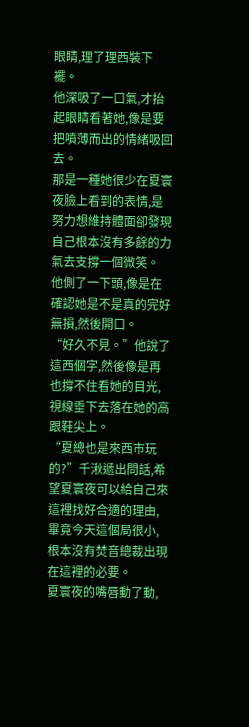眼睛,理了理西裝下襬。
他深吸了一口氣,才抬起眼睛看著她,像是要把噴薄而出的情緒吸回去。
那是一種她很少在夏寰夜臉上看到的表情,是努力想維持體面卻發現自己根本沒有多餘的力氣去支撐一個微笑。
他側了一下頭,像是在確認她是不是真的完好無損,然後開口。
“好久不見。”他說了這西個字,然後像是再也撐不住看她的目光,視線垂下去落在她的高跟鞋尖上。
“夏總也是來西市玩的?”千湫遞出問話,希望夏寰夜可以給自己來這裡找好合適的理由,畢竟今天這個局很小,根本沒有焚音總裁出現在這裡的必要。
夏寰夜的嘴唇動了動,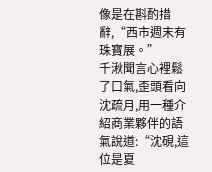像是在斟酌措辭,“西市週末有珠寶展。”
千湫聞言心裡鬆了口氣,歪頭看向沈疏月,用一種介紹商業夥伴的語氣說道:“沈硯,這位是夏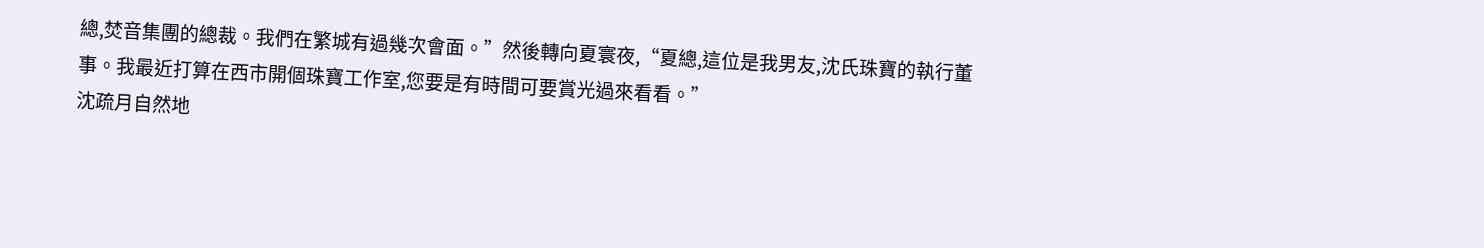總,焚音集團的總裁。我們在繁城有過幾次會面。”然後轉向夏寰夜,“夏總,這位是我男友,沈氏珠寶的執行董事。我最近打算在西市開個珠寶工作室,您要是有時間可要賞光過來看看。”
沈疏月自然地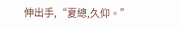伸出手,“夏總,久仰。”